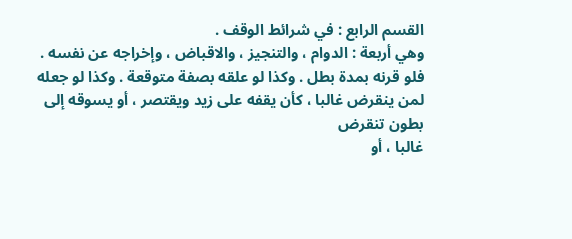القسم الرابع : في شرائط الوقف .
وهي أربعة : الدوام ، والتنجيز ، والاقباض ، وإخراجه عن نفسه .
فلو قرنه بمدة بطل . وكذا لو علقه بصفة متوقعة . وكذا لو جعله
لمن ينقرض غالبا ، كأن يقفه على زيد ويقتصر ، أو يسوقه إلى بطون تنقرض
غالبا ، أو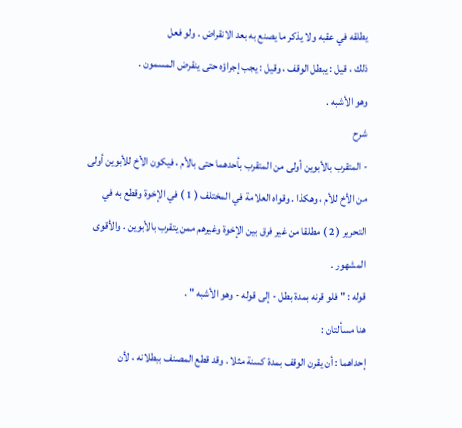يطلقه في عقبه ولا يذكر ما يصنع به بعد الانقراض . ولو فعل
ذلك ، قيل : يبطل الوقف ، وقيل : يجب إجراؤه حتى ينقرض المسمون .
وهو الأشبه .
شرح
- المتقرب بالأبوين أولى من المتقرب بأحدهما حتى بالأم ، فيكون الأخ للأبوين أولى
من الأخ للأم ، وهكذا . وقواه العلامة في المختلف ( 1 ) في الإخوة وقطع به في
التحرير ( 2 ) مطلقا من غير فرق بين الإخوة وغيرهم ممن يتقرب بالأبوين . والأقوى
المشهور .
قوله : " فلو قرنه بمدة بطل - إلى قوله - وهو الأشبه " .
هنا مسألتان :
إحداهما : أن يقرن الوقف بمدة كسنة مثلا . وقد قطع المصنف ببطلانه ، لأن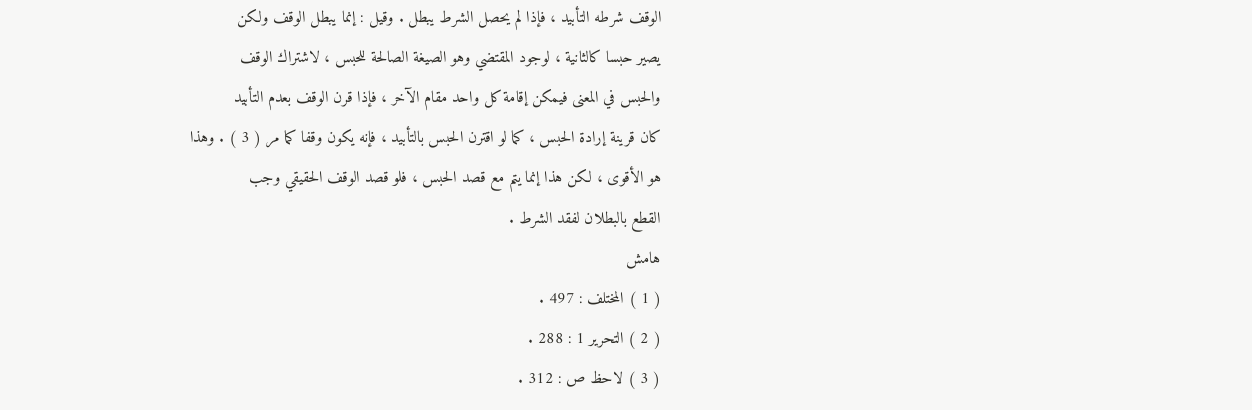الوقف شرطه التأبيد ، فإذا لم يحصل الشرط يبطل . وقيل : إنما يبطل الوقف ولكن
يصير حبسا كالثانية ، لوجود المقتضي وهو الصيغة الصالحة للحبس ، لاشتراك الوقف
والحبس في المعنى فيمكن إقامة كل واحد مقام الآخر ، فإذا قرن الوقف بعدم التأبيد
كان قرينة إرادة الحبس ، كما لو اقترن الحبس بالتأبيد ، فإنه يكون وقفا كما مر ( 3 ) . وهذا
هو الأقوى ، لكن هذا إنما يتم مع قصد الحبس ، فلو قصد الوقف الحقيقي وجب
القطع بالبطلان لفقد الشرط .
هامش
( 1 ) المختلف : 497 .
( 2 ) التحرير 1 : 288 .
( 3 ) لاحظ ص : 312 .